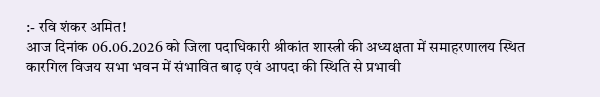:- रवि शंकर अमित!
आज दिनांक 06.06.2026 को जिला पदाधिकारी श्रीकांत शास्त्री की अध्यक्षता में समाहरणालय स्थित कारगिल विजय सभा भवन में संभावित बाढ़ एवं आपदा की स्थिति से प्रभावी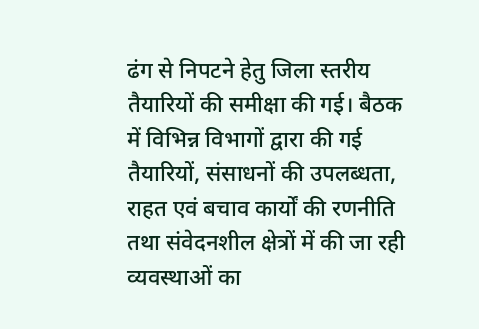ढंग से निपटने हेतु जिला स्तरीय तैयारियों की समीक्षा की गई। बैठक में विभिन्न विभागों द्वारा की गई तैयारियों, संसाधनों की उपलब्धता, राहत एवं बचाव कार्यों की रणनीति तथा संवेदनशील क्षेत्रों में की जा रही व्यवस्थाओं का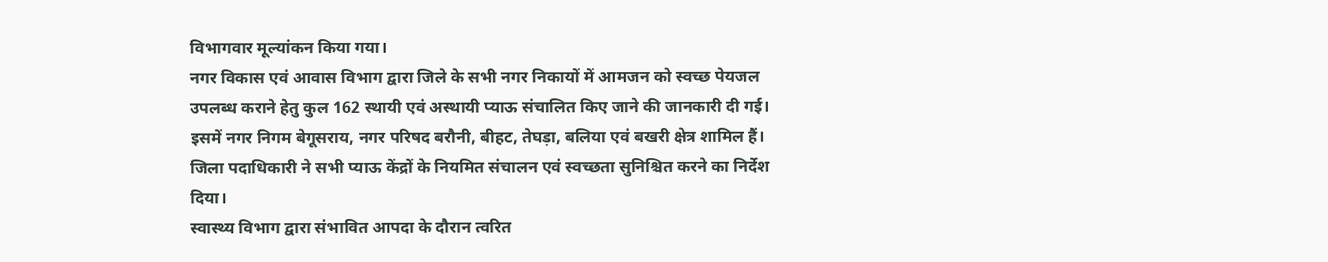विभागवार मूल्यांकन किया गया।
नगर विकास एवं आवास विभाग द्वारा जिले के सभी नगर निकायों में आमजन को स्वच्छ पेयजल उपलब्ध कराने हेतु कुल 162 स्थायी एवं अस्थायी प्याऊ संचालित किए जाने की जानकारी दी गई। इसमें नगर निगम बेगूसराय, नगर परिषद बरौनी, बीहट, तेघड़ा, बलिया एवं बखरी क्षेत्र शामिल हैं। जिला पदाधिकारी ने सभी प्याऊ केंद्रों के नियमित संचालन एवं स्वच्छता सुनिश्चित करने का निर्देश दिया।
स्वास्थ्य विभाग द्वारा संभावित आपदा के दौरान त्वरित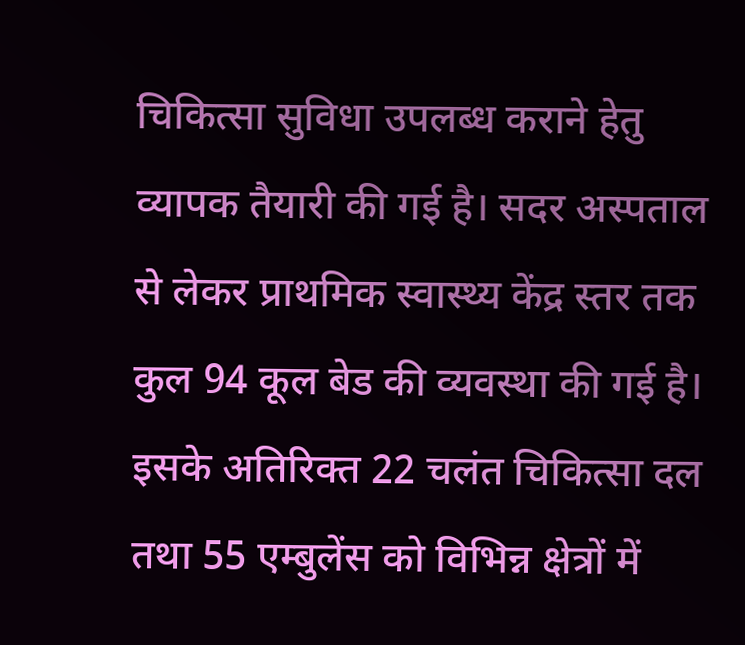चिकित्सा सुविधा उपलब्ध कराने हेतु व्यापक तैयारी की गई है। सदर अस्पताल से लेकर प्राथमिक स्वास्थ्य केंद्र स्तर तक कुल 94 कूल बेड की व्यवस्था की गई है। इसके अतिरिक्त 22 चलंत चिकित्सा दल तथा 55 एम्बुलेंस को विभिन्न क्षेत्रों में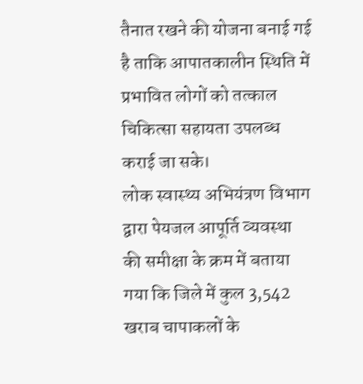तैनात रखने की योजना बनाई गई है ताकि आपातकालीन स्थिति में प्रभावित लोगों को तत्काल चिकित्सा सहायता उपलब्ध कराई जा सके।
लोक स्वास्थ्य अभियंत्रण विभाग द्वारा पेयजल आपूर्ति व्यवस्था की समीक्षा के क्रम में बताया गया कि जिले में कुल 3,542 खराब चापाकलों के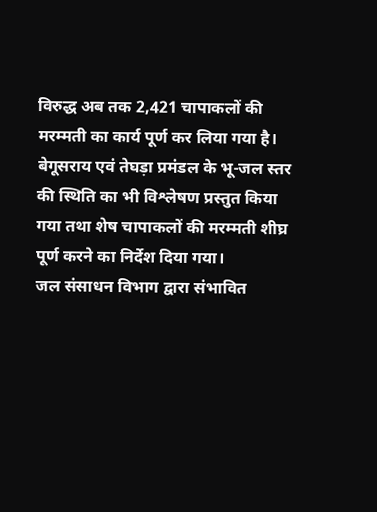विरुद्ध अब तक 2,421 चापाकलों की मरम्मती का कार्य पूर्ण कर लिया गया है। बेगूसराय एवं तेघड़ा प्रमंडल के भू-जल स्तर की स्थिति का भी विश्लेषण प्रस्तुत किया गया तथा शेष चापाकलों की मरम्मती शीघ्र पूर्ण करने का निर्देश दिया गया।
जल संसाधन विभाग द्वारा संभावित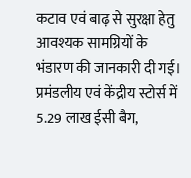कटाव एवं बाढ़ से सुरक्षा हेतु आवश्यक सामग्रियों के भंडारण की जानकारी दी गई। प्रमंडलीय एवं केंद्रीय स्टोर्स में 5.29 लाख ईसी बैग,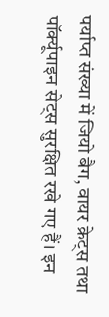पर्याप्त संख्या में जियो बैग, वायर क्रेट्स तथा पॉर्क्यूपाइन सेट्स सुरक्षित रखे गए हैं। इन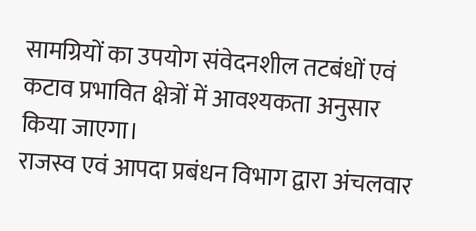सामग्रियों का उपयोग संवेदनशील तटबंधों एवं कटाव प्रभावित क्षेत्रों में आवश्यकता अनुसार किया जाएगा।
राजस्व एवं आपदा प्रबंधन विभाग द्वारा अंचलवार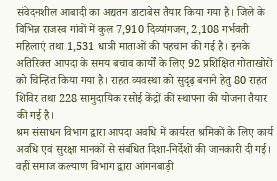संवेदनशील आबादी का अद्यतन डाटाबेस तैयार किया गया है। जिले के विभिन्न राजस्व गांवों में कुल 7,910 दिव्यांगजन, 2,108 गर्भवती महिलाएं तथा 1,531 धात्री माताओं की पहचान की गई है। इनके अतिरिक्त आपदा के समय बचाव कार्यों के लिए 92 प्रशिक्षित गोताखोरों को चिन्हित किया गया है। राहत व्यवस्था को सुदृढ़ बनाने हेतु 80 राहत शिविर तथा 228 सामुदायिक रसोई केंद्रों की स्थापना की योजना तैयार की गई है।
श्रम संसाधन विभाग द्वारा आपदा अवधि में कार्यरत श्रमिकों के लिए कार्य अवधि एवं सुरक्षा मानकों से संबंधित दिशा-निर्देशों की जानकारी दी गई। वहीं समाज कल्याण विभाग द्वारा आंगनबाड़ी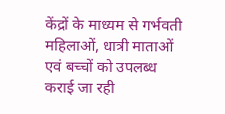केंद्रों के माध्यम से गर्भवती महिलाओं, धात्री माताओं एवं बच्चों को उपलब्ध कराई जा रही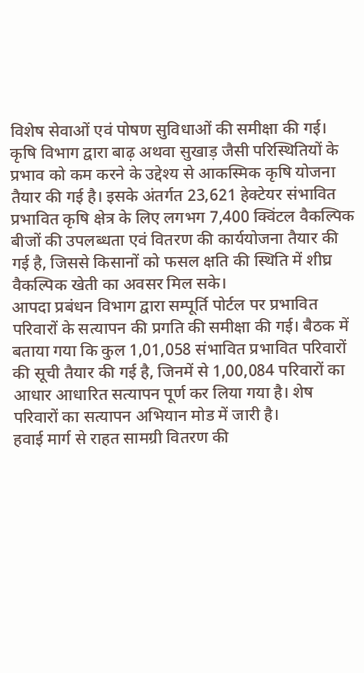विशेष सेवाओं एवं पोषण सुविधाओं की समीक्षा की गई।
कृषि विभाग द्वारा बाढ़ अथवा सुखाड़ जैसी परिस्थितियों के प्रभाव को कम करने के उद्देश्य से आकस्मिक कृषि योजना तैयार की गई है। इसके अंतर्गत 23,621 हेक्टेयर संभावित प्रभावित कृषि क्षेत्र के लिए लगभग 7,400 क्विंटल वैकल्पिक बीजों की उपलब्धता एवं वितरण की कार्ययोजना तैयार की गई है, जिससे किसानों को फसल क्षति की स्थिति में शीघ्र वैकल्पिक खेती का अवसर मिल सके।
आपदा प्रबंधन विभाग द्वारा सम्पूर्ति पोर्टल पर प्रभावित परिवारों के सत्यापन की प्रगति की समीक्षा की गई। बैठक में बताया गया कि कुल 1,01,058 संभावित प्रभावित परिवारों की सूची तैयार की गई है, जिनमें से 1,00,084 परिवारों का आधार आधारित सत्यापन पूर्ण कर लिया गया है। शेष परिवारों का सत्यापन अभियान मोड में जारी है।
हवाई मार्ग से राहत सामग्री वितरण की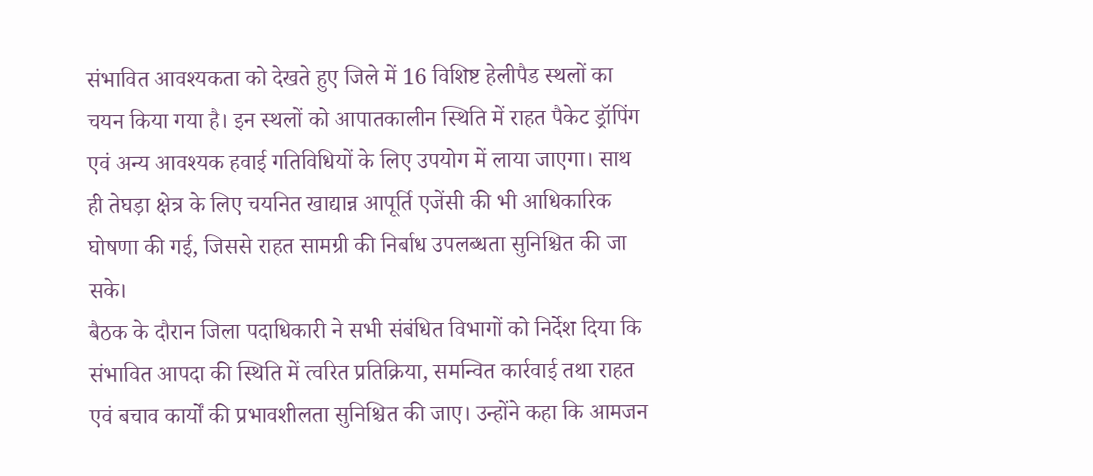संभावित आवश्यकता को देखते हुए जिले में 16 विशिष्ट हेलीपैड स्थलों का चयन किया गया है। इन स्थलों को आपातकालीन स्थिति में राहत पैकेट ड्रॉपिंग एवं अन्य आवश्यक हवाई गतिविधियों के लिए उपयोग में लाया जाएगा। साथ ही तेघड़ा क्षेत्र के लिए चयनित खाद्यान्न आपूर्ति एजेंसी की भी आधिकारिक घोषणा की गई, जिससे राहत सामग्री की निर्बाध उपलब्धता सुनिश्चित की जा सके।
बैठक के दौरान जिला पदाधिकारी ने सभी संबंधित विभागों को निर्देश दिया कि संभावित आपदा की स्थिति में त्वरित प्रतिक्रिया, समन्वित कार्रवाई तथा राहत एवं बचाव कार्यों की प्रभावशीलता सुनिश्चित की जाए। उन्होंने कहा कि आमजन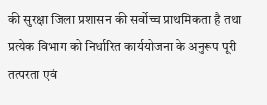की सुरक्षा जिला प्रशासन की सर्वोच्च प्राथमिकता है तथा प्रत्येक विभाग को निर्धारित कार्ययोजना के अनुरूप पूरी तत्परता एवं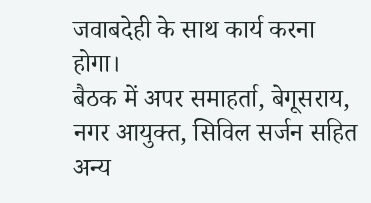जवाबदेही के साथ कार्य करना होगा।
बैठक में अपर समाहर्ता, बेगूसराय, नगर आयुक्त, सिविल सर्जन सहित अन्य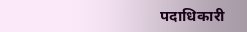पदाधिकारी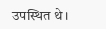उपस्थित थे।